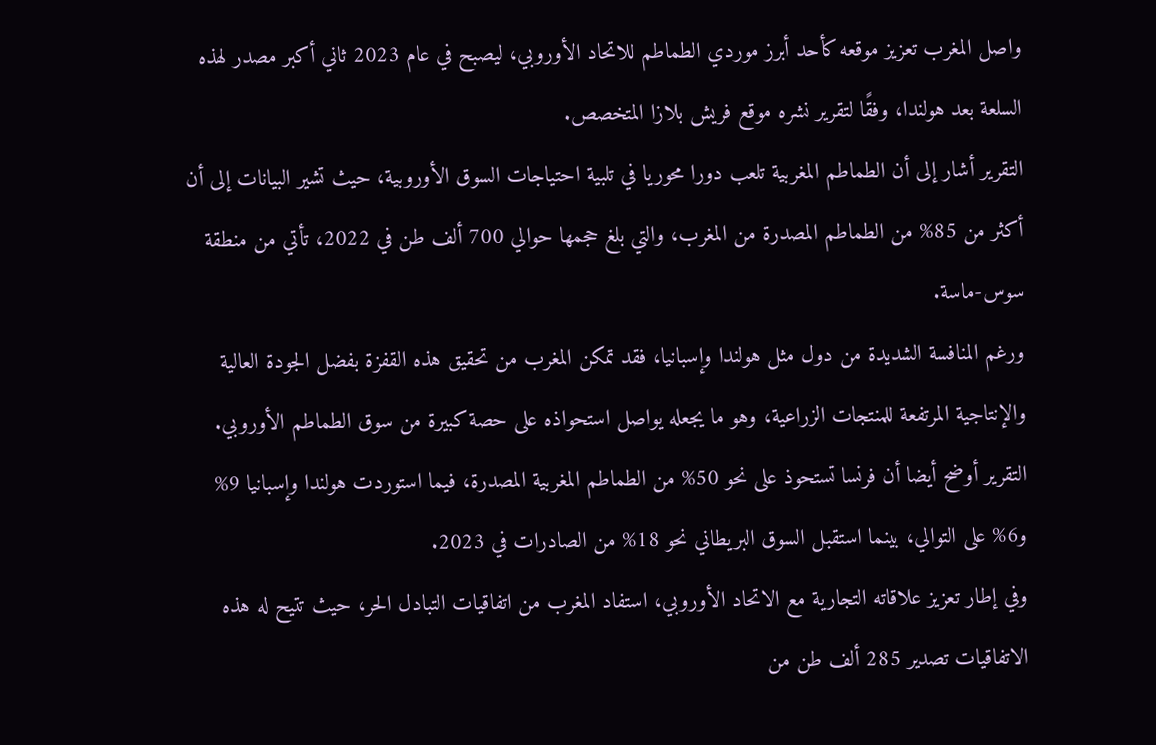واصل المغرب تعزيز موقعه كأحد أبرز موردي الطماطم للاتحاد الأوروبي، ليصبح في عام 2023 ثاني أكبر مصدر لهذه السلعة بعد هولندا، وفقًا لتقرير نشره موقع فريش بلازا المتخصص.
التقرير أشار إلى أن الطماطم المغربية تلعب دورا محوريا في تلبية احتياجات السوق الأوروبية، حيث تشير البيانات إلى أن أكثر من 85% من الطماطم المصدرة من المغرب، والتي بلغ حجمها حوالي 700 ألف طن في 2022، تأتي من منطقة سوس-ماسة.
ورغم المنافسة الشديدة من دول مثل هولندا وإسبانيا، فقد تمكن المغرب من تحقيق هذه القفزة بفضل الجودة العالية والإنتاجية المرتفعة للمنتجات الزراعية، وهو ما يجعله يواصل استحواذه على حصة كبيرة من سوق الطماطم الأوروبي. التقرير أوضح أيضا أن فرنسا تستحوذ على نحو 50% من الطماطم المغربية المصدرة، فيما استوردت هولندا وإسبانيا 9% و6% على التوالي، بينما استقبل السوق البريطاني نحو 18% من الصادرات في 2023.
وفي إطار تعزيز علاقاته التجارية مع الاتحاد الأوروبي، استفاد المغرب من اتفاقيات التبادل الحر، حيث تتيح له هذه الاتفاقيات تصدير 285 ألف طن من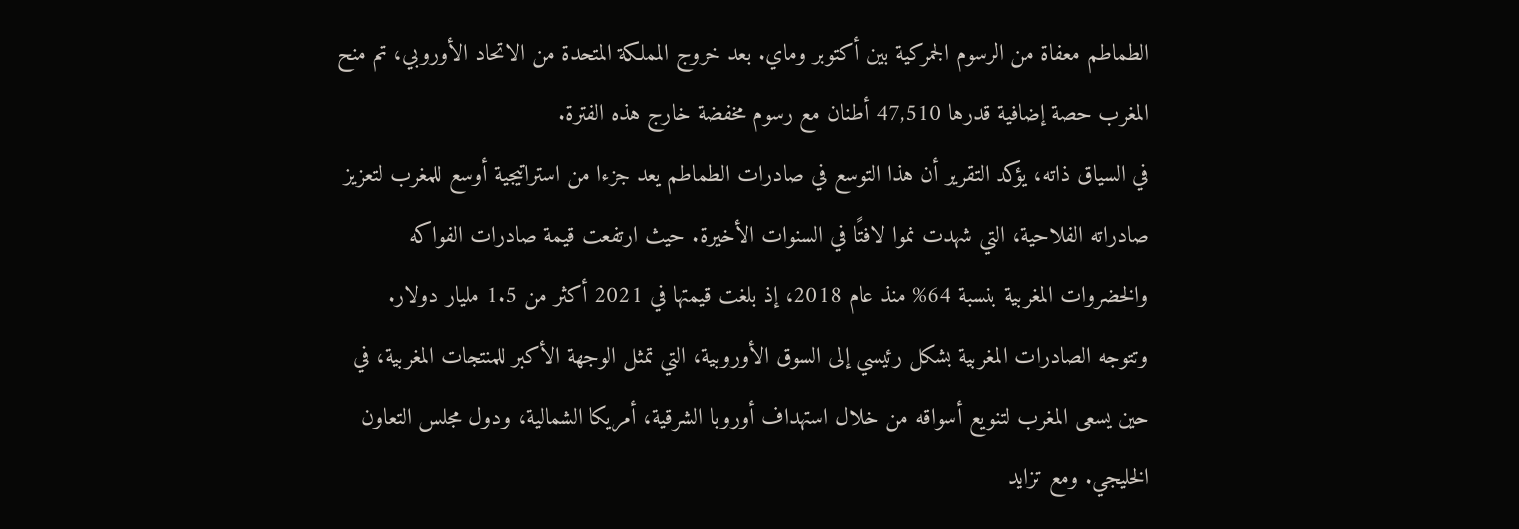الطماطم معفاة من الرسوم الجمركية بين أكتوبر وماي. بعد خروج المملكة المتحدة من الاتحاد الأوروبي، تم منح المغرب حصة إضافية قدرها 47,510 أطنان مع رسوم مخفضة خارج هذه الفترة.
في السياق ذاته، يؤكد التقرير أن هذا التوسع في صادرات الطماطم يعد جزءا من استراتيجية أوسع للمغرب لتعزيز صادراته الفلاحية، التي شهدت نموا لافتًا في السنوات الأخيرة. حيث ارتفعت قيمة صادرات الفواكه والخضروات المغربية بنسبة 64% منذ عام 2018، إذ بلغت قيمتها في 2021 أكثر من 1.5 مليار دولار.
وتتوجه الصادرات المغربية بشكل رئيسي إلى السوق الأوروبية، التي تمثل الوجهة الأكبر للمنتجات المغربية، في حين يسعى المغرب لتنويع أسواقه من خلال استهداف أوروبا الشرقية، أمريكا الشمالية، ودول مجلس التعاون الخليجي. ومع تزايد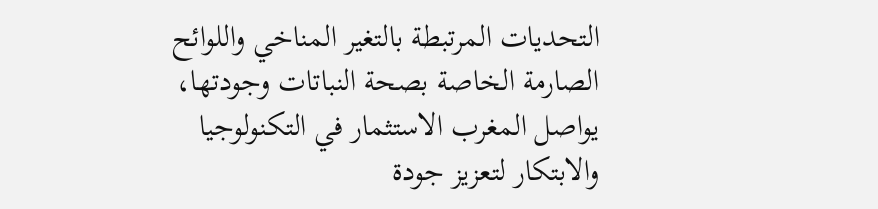التحديات المرتبطة بالتغير المناخي واللوائح الصارمة الخاصة بصحة النباتات وجودتها، يواصل المغرب الاستثمار في التكنولوجيا والابتكار لتعزيز جودة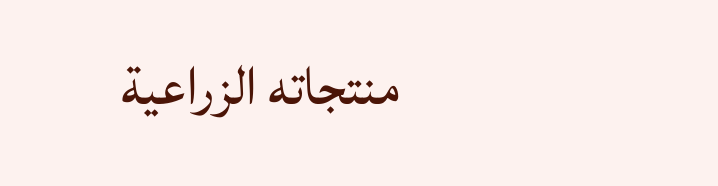منتجاته الزراعية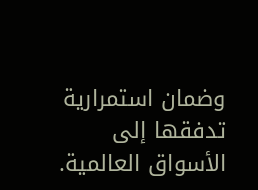وضمان استمرارية تدفقها إلى الأسواق العالمية.